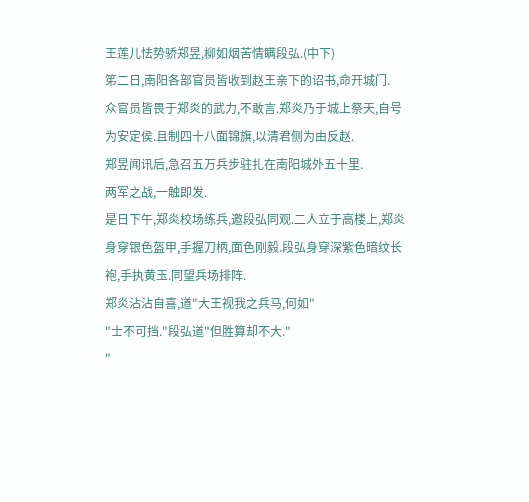王莲儿怯势骄郑昱,柳如烟苦情瞒段弘.(中下)
笫二日,南阳各部官员皆收到赵王亲下的诏书,命开城门.
众官员皆畏于郑炎的武力,不敢言.郑炎乃于城上祭天,自号为安定侯.且制四十八面锦旗,以清君侧为由反赵.
郑昱闻讯后,急召五万兵步驻扎在南阳城外五十里.
两军之战,一触即发.
是日下午,郑炎校场练兵,邀段弘同观.二人立于高楼上,郑炎身穿银色盔甲,手握刀柄,面色刚毅.段弘身穿深紫色暗纹长袍,手执黄玉.同望兵场排阵.
郑炎沾沾自喜,道"大王视我之兵马,何如"
"士不可挡."段弘道"但胜算却不大."
"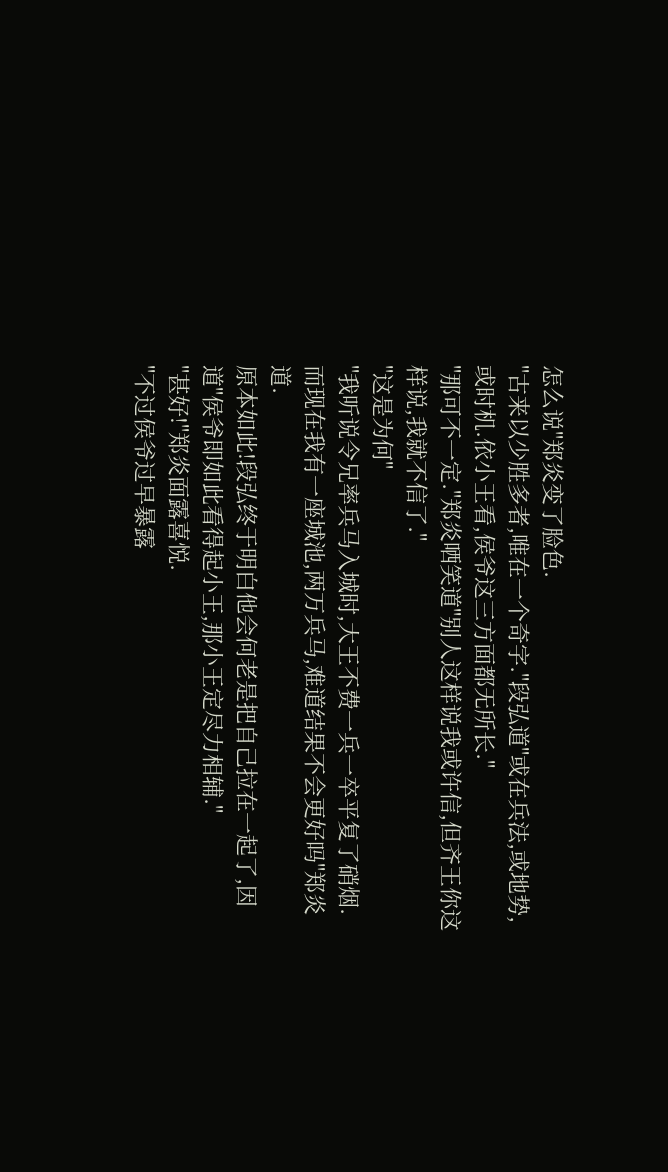怎么说"郑炎变了脸色.
"古来以少胜多者,唯在一个奇字."段弘道"或在兵法,或地势,或时机.依小王看,侯爷这三方面都无所长."
"那可不一定."郑炎哂笑道"别人这样说我或许信,但齐王你这样说,我就不信了."
"这是为何"
"我听说令兄率兵马入城时,大王不费一兵一卒平复了硝烟.而现在我有一座城池,两万兵马,难道结果不会更好吗"郑炎道.
原本如此!段弘终于明白他会何老是把自己拉在一起了,因道"侯爷即如此看得起小王,那小王定尽力相辅."
"甚好!"郑炎面露喜悦.
"不过侯爷过早暴露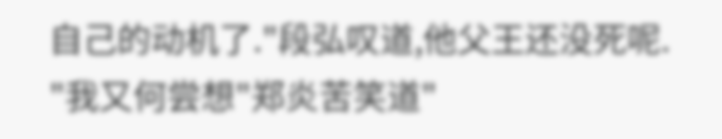自己的动机了."段弘叹道,他父王还没死呢.
"我又何尝想"郑炎苦笑道"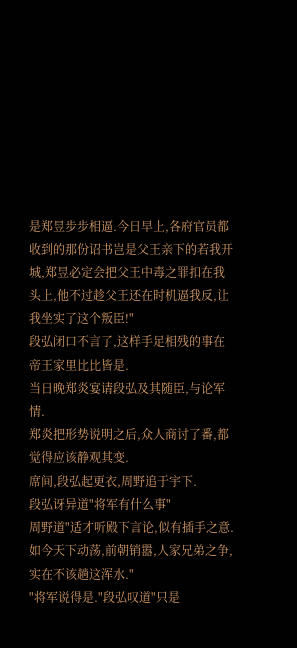是郑昱步步相逼.今日早上,各府官员都收到的那份诏书岂是父王亲下的若我开城,郑昱必定会把父王中毒之罪扣在我头上,他不过趁父王还在时机逼我反,让我坐实了这个叛臣!"
段弘闭口不言了,这样手足相残的事在帝王家里比比皆是.
当日晚郑炎宴请段弘及其随臣,与论军情.
郑炎把形势说明之后,众人商讨了番,都觉得应该静观其变.
席间,段弘起更衣,周野追于宇下.
段弘讶异道"将军有什么事"
周野道"适才听殿下言论,似有插手之意.如今天下动荡,前朝销嚣,人家兄弟之争,实在不该趟这浑水."
"将军说得是."段弘叹道"只是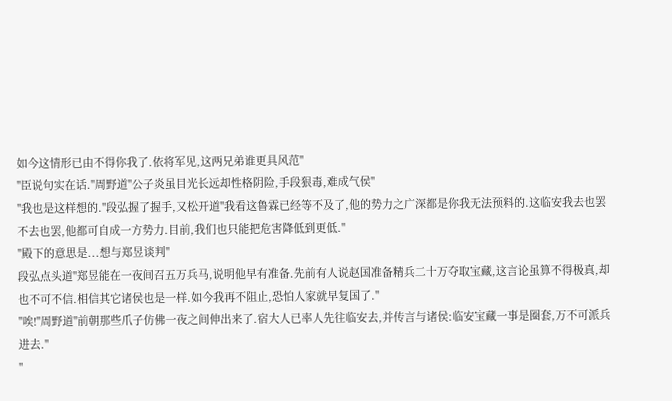如今这情形已由不得你我了.依将军见,这两兄弟谁更具风范"
"臣说句实在话."周野道"公子炎虽目光长远却性格阴险,手段狠毒,难成气侯"
"我也是这样想的."段弘握了握手,又松开道"我看这鲁霖已经等不及了,他的势力之广深都是你我无法预料的.这临安我去也罢不去也罢,他都可自成一方势力.目前,我们也只能把危害降低到更低."
"殿下的意思是...想与郑昱谈判"
段弘点头道"郑昱能在一夜间召五万兵马,说明他早有准备.先前有人说赵国准备精兵二十万夺取宝藏,这言论虽算不得极真,却也不可不信.相信其它诸侯也是一样.如今我再不阻止,恐怕人家就早复国了."
"唉!"周野道"前朝那些爪子仿佛一夜之间伸出来了.宿大人已率人先往临安去,并传言与诸侯:临安宝藏一事是圈套,万不可派兵进去."
"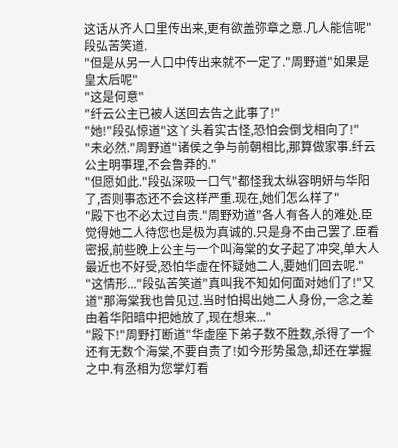这话从齐人口里传出来,更有欲盖弥章之意.几人能信呢"段弘苦笑道.
"但是从另一人口中传出来就不一定了."周野道"如果是皇太后呢"
"这是何意"
"纤云公主已被人送回去告之此事了!"
"她!"段弘惊道"这丫头着实古怪,恐怕会倒戈相向了!"
"未必然."周野道"诸侯之争与前朝相比,那算做家事.纤云公主明事理,不会鲁莽的."
"但愿如此."段弘深吸一口气"都怪我太纵容明妍与华阳了,否则事态还不会这样严重.现在,她们怎么样了"
"殿下也不必太过自责."周野劝道"各人有各人的难处.臣觉得她二人待您也是极为真诚的.只是身不由己罢了.臣看密报,前些晚上公主与一个叫海棠的女子起了冲突,单大人最近也不好受,恐怕华虚在怀疑她二人,要她们回去呢."
"这情形..."段弘苦笑道"真叫我不知如何面对她们了!"又道"那海棠我也曾见过.当时怕揭出她二人身份,一念之差由着华阳暗中把她放了,现在想来..."
"殿下!"周野打断道"华虚座下弟子数不胜数,杀得了一个还有无数个海棠,不要自责了!如今形势虽急,却还在掌握之中.有丞相为您掌灯看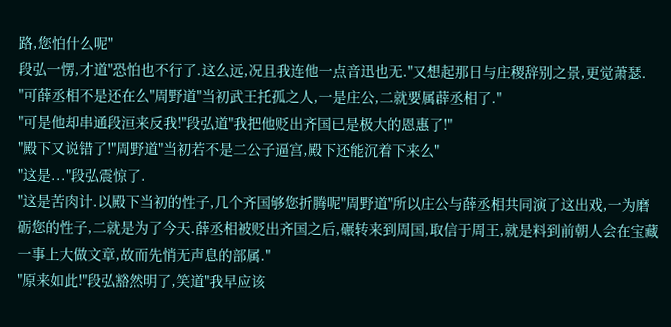路,您怕什么呢"
段弘一愣,才道"恐怕也不行了.这么远,况且我连他一点音迅也无."又想起那日与庄稷辞别之景,更觉萧瑟.
"可薛丞相不是还在么"周野道"当初武王托孤之人,一是庄公,二就要属薜丞相了."
"可是他却串通段洹来反我!"段弘道"我把他贬出齐国已是极大的恩惠了!"
"殿下又说错了!"周野道"当初若不是二公子逼宫,殿下还能沉着下来么"
"这是..."段弘震惊了.
"这是苦肉计.以殿下当初的性子,几个齐国够您折腾呢"周野道"所以庄公与薛丞相共同演了这出戏,一为磨砺您的性子,二就是为了今天.薛丞相被贬出齐国之后,碾转来到周国,取信于周王,就是料到前朝人会在宝藏一事上大做文章,故而先悄无声息的部属."
"原来如此!"段弘豁然明了,笑道"我早应该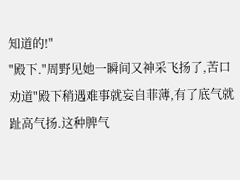知道的!"
"殿下."周野见她一瞬间又神采飞扬了,苦口劝道"殿下稍遇难事就妄自菲薄,有了底气就趾高气扬.这种脾气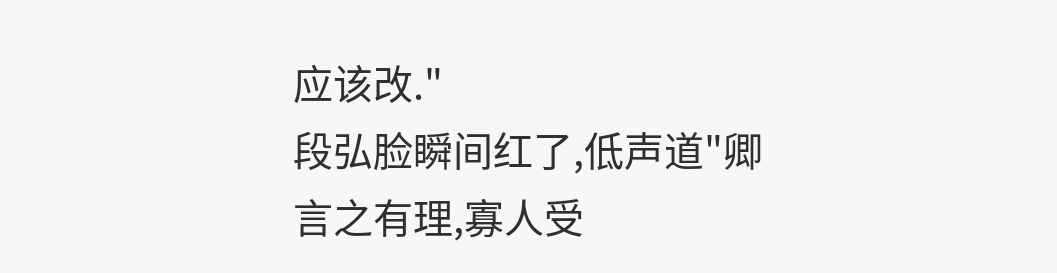应该改."
段弘脸瞬间红了,低声道"卿言之有理,寡人受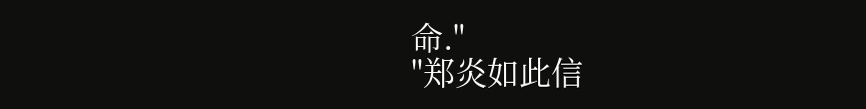命."
"郑炎如此信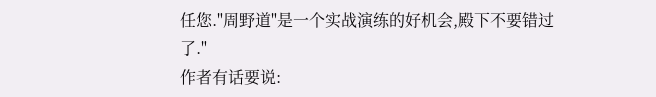任您."周野道"是一个实战演练的好机会,殿下不要错过了."
作者有话要说: